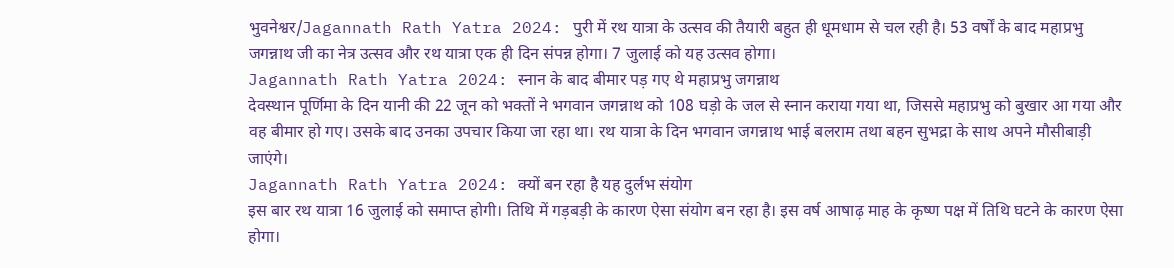भुवनेश्वर/Jagannath Rath Yatra 2024: पुरी में रथ यात्रा के उत्सव की तैयारी बहुत ही धूमधाम से चल रही है। 53 वर्षों के बाद महाप्रभु जगन्नाथ जी का नेत्र उत्सव और रथ यात्रा एक ही दिन संपन्न होगा। 7 जुलाई को यह उत्सव होगा।
Jagannath Rath Yatra 2024: स्नान के बाद बीमार पड़ गए थे महाप्रभु जगन्नाथ
देवस्थान पूर्णिमा के दिन यानी की 22 जून को भक्तों ने भगवान जगन्नाथ को 108 घड़ो के जल से स्नान कराया गया था, जिससे महाप्रभु को बुखार आ गया और वह बीमार हो गए। उसके बाद उनका उपचार किया जा रहा था। रथ यात्रा के दिन भगवान जगन्नाथ भाई बलराम तथा बहन सुभद्रा के साथ अपने मौसीबाड़ी जाएंगे।
Jagannath Rath Yatra 2024: क्यों बन रहा है यह दुर्लभ संयोग
इस बार रथ यात्रा 16 जुलाई को समाप्त होगी। तिथि में गड़बड़ी के कारण ऐसा संयोग बन रहा है। इस वर्ष आषाढ़ माह के कृष्ण पक्ष में तिथि घटने के कारण ऐसा होगा।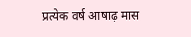प्रत्येक वर्ष आषाढ़ मास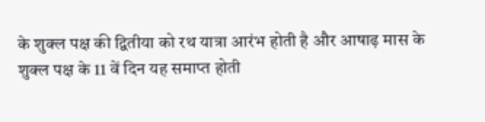के शुक्ल पक्ष की द्वितीया को रथ यात्रा आरंभ होती है और आषाढ़ मास के शुक्ल पक्ष के 11 वें दिन यह समाप्त होती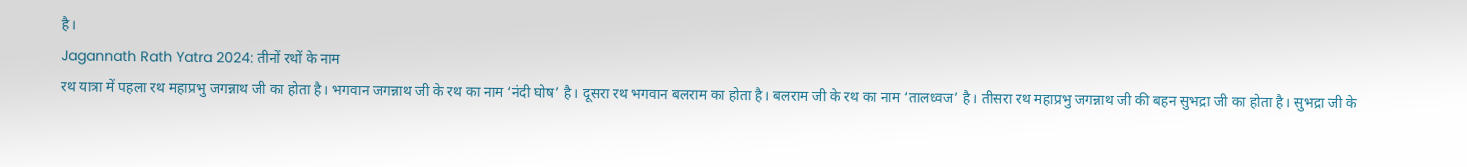है।
Jagannath Rath Yatra 2024: तीनों रथों के नाम
रथ यात्रा में पहला रथ महाप्रभु जगन्नाथ जी का होता है। भगवान जगन्नाथ जी के रथ का नाम ‘नंदी घोष’ है। दूसरा रथ भगवान बलराम का होता है। बलराम जी के रथ का नाम ‘तालध्वज’ है। तीसरा रथ महाप्रभु जगन्नाथ जी की बहन सुभद्रा जी का होता है। सुभद्रा जी के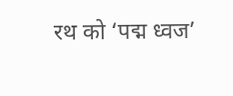रथ को ‘पद्म ध्वज’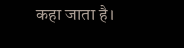कहा जाता है।